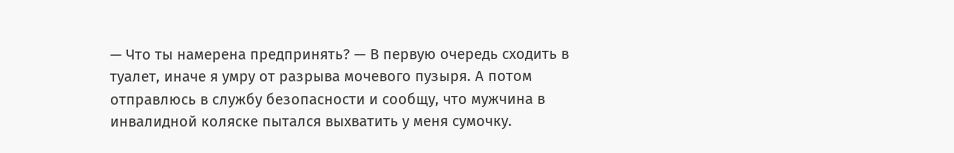— Что ты намерена предпринять? — В первую очередь сходить в туалет, иначе я умру от разрыва мочевого пузыря. А потом отправлюсь в службу безопасности и сообщу, что мужчина в инвалидной коляске пытался выхватить у меня сумочку.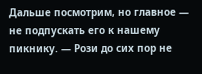Дальше посмотрим, но главное — не подпускать его к нашему пикнику. — Рози до сих пор не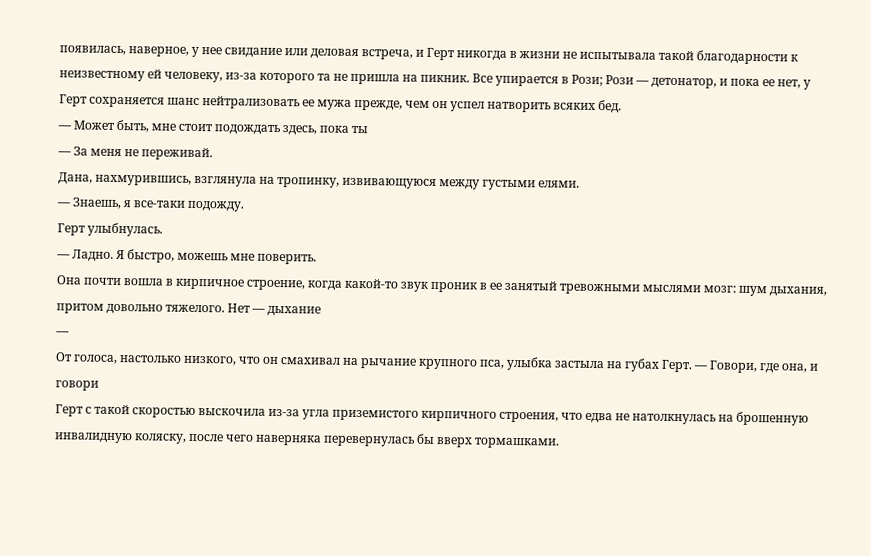появилась, наверное, у нее свидание или деловая встреча, и Герт никогда в жизни не испытывала такой благодарности к неизвестному ей человеку, из-за которого та не пришла на пикник. Все упирается в Рози; Рози — детонатор, и пока ее нет, у Герт сохраняется шанс нейтрализовать ее мужа прежде, чем он успел натворить всяких бед.
— Может быть, мне стоит подождать здесь, пока ты
— За меня не переживай.
Дана, нахмурившись, взглянула на тропинку, извивающуюся между густыми елями.
— Знаешь, я все-таки подожду.
Герт улыбнулась.
— Ладно. Я быстро, можешь мне поверить.
Она почти вошла в кирпичное строение, когда какой-то звук проник в ее занятый тревожными мыслями мозг: шум дыхания, притом довольно тяжелого. Нет — дыхание
—
От голоса, настолько низкого, что он смахивал на рычание крупного пса, улыбка застыла на губах Герт. — Говори, где она, и говори
Герт с такой скоростью выскочила из-за угла приземистого кирпичного строения, что едва не натолкнулась на брошенную инвалидную коляску, после чего наверняка перевернулась бы вверх тормашками.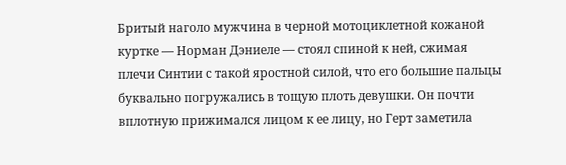Бритый наголо мужчина в черной мотоциклетной кожаной куртке — Норман Дэниеле — стоял спиной к ней, сжимая плечи Синтии с такой яростной силой, что его большие пальцы буквально погружались в тощую плоть девушки. Он почти вплотную прижимался лицом к ее лицу, но Герт заметила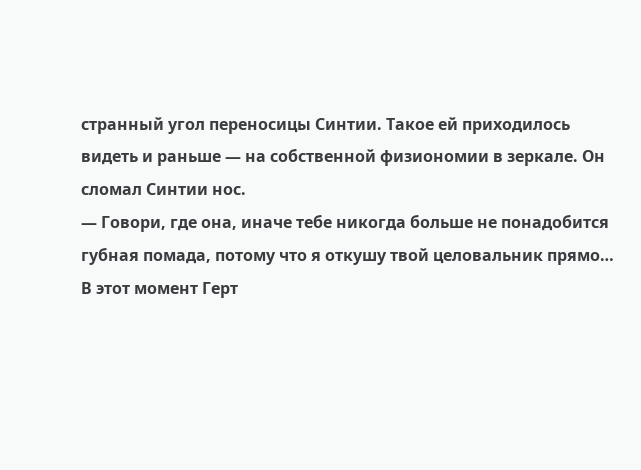странный угол переносицы Синтии. Такое ей приходилось видеть и раньше — на собственной физиономии в зеркале. Он сломал Синтии нос.
— Говори, где она, иначе тебе никогда больше не понадобится губная помада, потому что я откушу твой целовальник прямо…
В этот момент Герт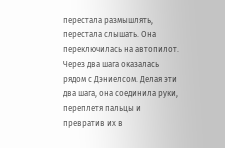перестала размышлять, перестала слышать. Она переключилась на автопилот. Через два шага оказалась рядом с Дэниелсом. Делая эти два шага, она соединила руки, переплетя пальцы и превратив их в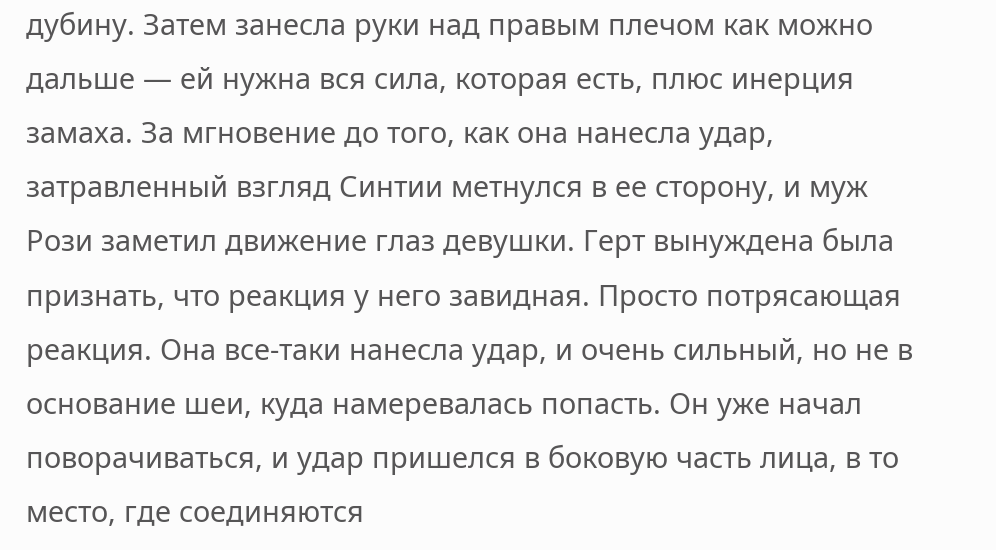дубину. Затем занесла руки над правым плечом как можно дальше — ей нужна вся сила, которая есть, плюс инерция замаха. За мгновение до того, как она нанесла удар, затравленный взгляд Синтии метнулся в ее сторону, и муж Рози заметил движение глаз девушки. Герт вынуждена была признать, что реакция у него завидная. Просто потрясающая реакция. Она все-таки нанесла удар, и очень сильный, но не в основание шеи, куда намеревалась попасть. Он уже начал поворачиваться, и удар пришелся в боковую часть лица, в то место, где соединяются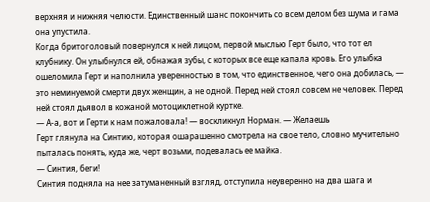верхняя и нижняя челюсти. Единственный шанс покончить со всем делом без шума и гама она упустила.
Когда бритоголовый повернулся к ней лицом, первой мыслью Герт было, что тот ел клубнику. Он улыбнулся ей, обнажая зубы, с которых все еще капала кровь. Его улыбка ошеломила Герт и наполнила уверенностью в том, что единственное, чего она добилась, — это неминуемой смерти двух женщин, а не одной. Перед ней стоял совсем не человек. Перед ней стоял дьявол в кожаной мотоциклетной куртке.
— А-а, вот и Герти к нам пожаловала! — воскликнул Норман. — Желаешь
Герт глянула на Синтию, которая ошарашенно смотрела на свое тело, словно мучительно пыталась понять, куда же, черт возьми, подевалась ее майка.
— Синтия, беги!
Синтия подняла на нее затуманенный взгляд, отступила неуверенно на два шага и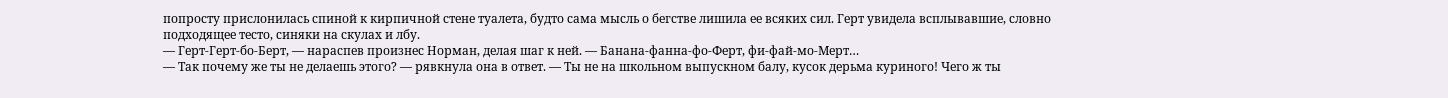попросту прислонилась спиной к кирпичной стене туалета, будто сама мысль о бегстве лишила ее всяких сил. Герт увидела всплывавшие, словно подходящее тесто, синяки на скулах и лбу.
— Герт-Герт-бо-Берт, — нараспев произнес Норман, делая шаг к ней. — Банана-фанна-фо-Ферт, фи-фай-мо-Мерт…
— Так почему же ты не делаешь этого? — рявкнула она в ответ. — Ты не на школьном выпускном балу, кусок дерьма куриного! Чего ж ты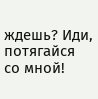ждешь? Иди, потягайся со мной!